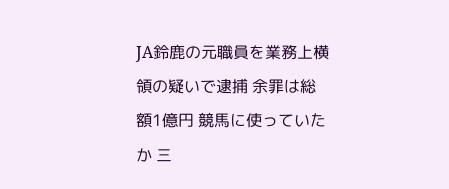JA鈴鹿の元職員を業務上横領の疑いで逮捕 余罪は総額1億円 競馬に使っていたか 三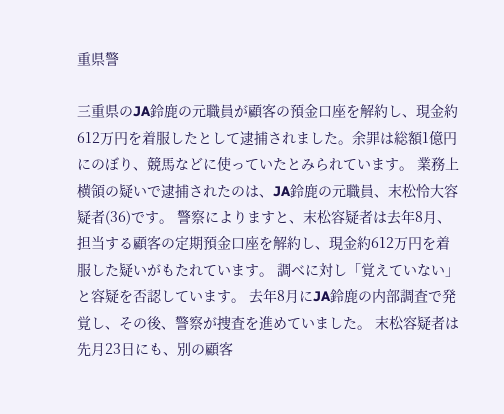重県警

三重県のJA鈴鹿の元職員が顧客の預金口座を解約し、現金約612万円を着服したとして逮捕されました。余罪は総額1億円にのぼり、競馬などに使っていたとみられています。 業務上横領の疑いで逮捕されたのは、JA鈴鹿の元職員、末松怜大容疑者(36)です。 警察によりますと、末松容疑者は去年8月、担当する顧客の定期預金口座を解約し、現金約612万円を着服した疑いがもたれています。 調べに対し「覚えていない」と容疑を否認しています。 去年8月にJA鈴鹿の内部調査で発覚し、その後、警察が捜査を進めていました。 末松容疑者は先月23日にも、別の顧客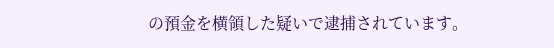の預金を横領した疑いで逮捕されています。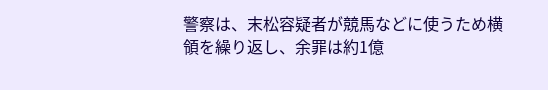警察は、末松容疑者が競馬などに使うため横領を繰り返し、余罪は約1億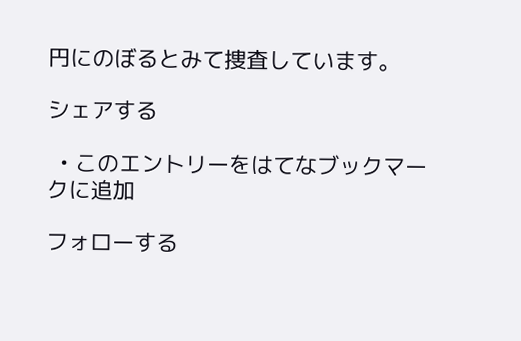円にのぼるとみて捜査しています。

シェアする

  • このエントリーをはてなブックマークに追加

フォローする